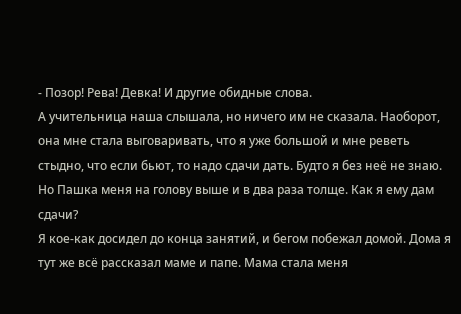- Позор! Рева! Девка! И другие обидные слова.
А учительница наша слышала, но ничего им не сказала. Наоборот, она мне стала выговаривать, что я уже большой и мне реветь стыдно, что если бьют, то надо сдачи дать. Будто я без неё не знаю. Но Пашка меня на голову выше и в два раза толще. Как я ему дам сдачи?
Я кое-как досидел до конца занятий, и бегом побежал домой. Дома я тут же всё рассказал маме и папе. Мама стала меня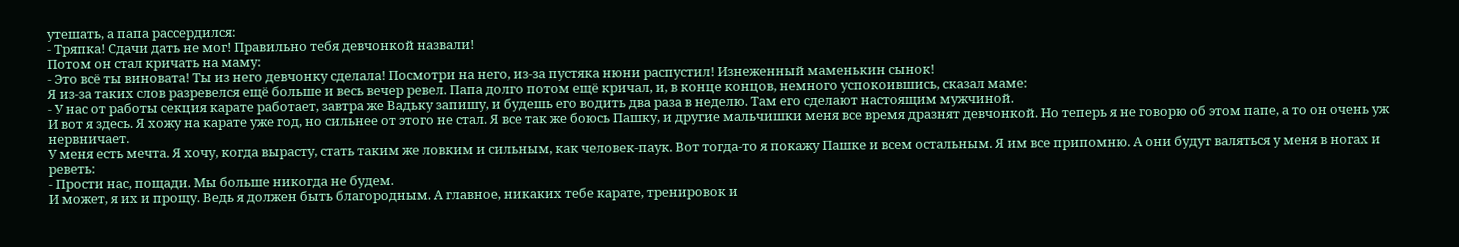утешать, а папа рассердился:
- Тряпка! Сдачи дать не мог! Правильно тебя девчонкой назвали!
Потом он стал кричать на маму:
- Это всё ты виновата! Ты из него девчонку сделала! Посмотри на него, из-за пустяка нюни распустил! Изнеженный маменькин сынок!
Я из-за таких слов разревелся ещё больше и весь вечер ревел. Папа долго потом ещё кричал, и, в конце концов, немного успокоившись, сказал маме:
- У нас от работы секция карате работает, завтра же Вадьку запишу, и будешь его водить два раза в неделю. Там его сделают настоящим мужчиной.
И вот я здесь. Я хожу на карате уже год, но сильнее от этого не стал. Я все так же боюсь Пашку, и другие мальчишки меня все время дразнят девчонкой. Но теперь я не говорю об этом папе, а то он очень уж нервничает.
У меня есть мечта. Я хочу, когда вырасту, стать таким же ловким и сильным, как человек-паук. Вот тогда-то я покажу Пашке и всем остальным. Я им все припомню. А они будут валяться у меня в ногах и реветь:
- Прости нас, пощади. Мы больше никогда не будем.
И может, я их и прощу. Ведь я должен быть благородным. А главное, никаких тебе карате, тренировок и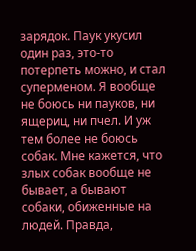зарядок. Паук укусил один раз, это-то потерпеть можно, и стал суперменом. Я вообще не боюсь ни пауков, ни ящериц, ни пчел. И уж тем более не боюсь собак. Мне кажется, что злых собак вообще не бывает, а бывают собаки, обиженные на людей. Правда,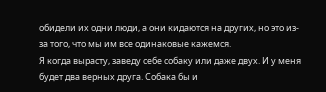обидели их одни люди, а они кидаются на других, но это из-за того, что мы им все одинаковые кажемся.
Я когда вырасту, заведу себе собаку или даже двух. И у меня будет два верных друга. Собака бы и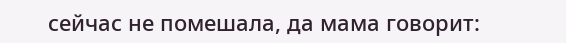сейчас не помешала, да мама говорит: